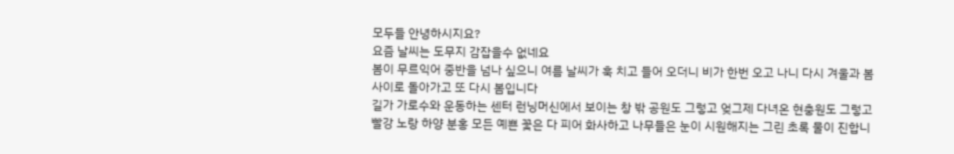모두들 안녕하시지요?
요즘 날씨는 도무지 감잡을수 없네요
봄이 무르익어 중반을 넘나 싶으니 여름 날씨가 훅 치고 들어 오더니 비가 한번 오고 나니 다시 겨울과 봄 사이로 돌아가고 또 다시 봄입니다
길가 가로수와 운동하는 센터 런닝머신에서 보이는 창 밖 공원도 그렇고 엊그제 다녀온 현충원도 그렇고 빨강 노랑 하양 분홍 모든 예쁜 꽃은 다 피어 화사하고 나무들은 눈이 시원해지는 그린 초록 물이 진합니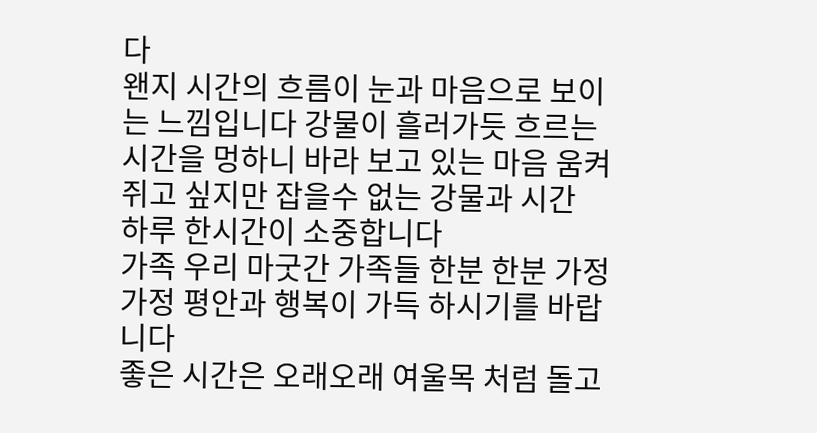다
왠지 시간의 흐름이 눈과 마음으로 보이는 느낌입니다 강물이 흘러가듯 흐르는 시간을 멍하니 바라 보고 있는 마음 움켜쥐고 싶지만 잡을수 없는 강물과 시간
하루 한시간이 소중합니다
가족 우리 마굿간 가족들 한분 한분 가정 가정 평안과 행복이 가득 하시기를 바랍니다
좋은 시간은 오래오래 여울목 처럼 돌고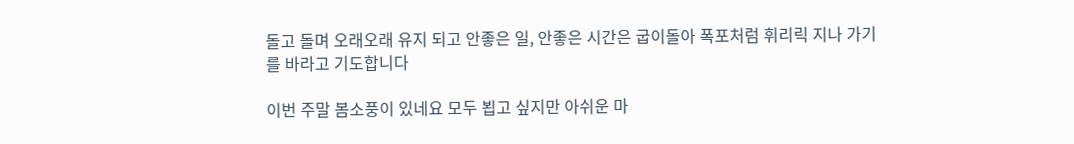돌고 돌며 오래오래 유지 되고 안좋은 일, 안좋은 시간은 굽이돌아 폭포처럼 휘리릭 지나 가기를 바라고 기도합니다

이번 주말 봄소풍이 있네요 모두 뵙고 싶지만 아쉬운 마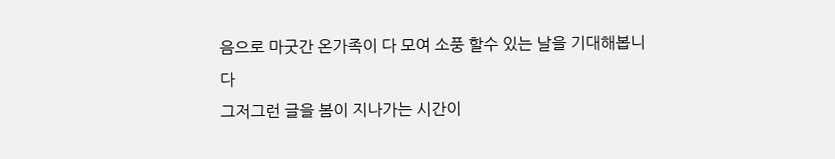음으로 마굿간 온가족이 다 모여 소풍 할수 있는 날을 기대해봅니다
그저그런 글을 봄이 지나가는 시간이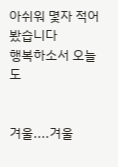아쉬워 몇자 적어 봤습니다
행복하소서 오늘도


겨울....겨울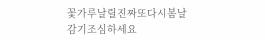꽃가루날릴진짜또다시봄날
감기조심하세요